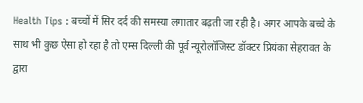Health Tips : बच्चों में सिर दर्द की समस्या लगातार बढ़ती जा रही है। अगर आपके बच्चे के साथ भी कुछ ऐसा हो रहा है तो एम्स दिल्ली की पूर्व न्यूरोलॉजिस्ट डॉक्टर प्रियंका सेहरावत के द्वारा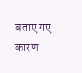बताए गए कारण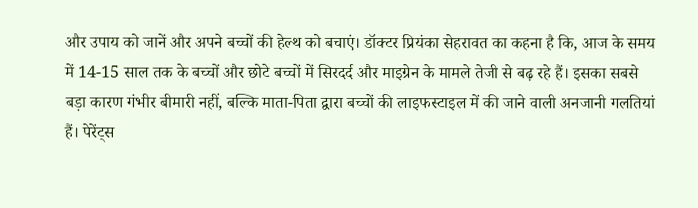और उपाय को जानें और अपने बच्चों की हेल्थ को बचाएं। डॉक्टर प्रियंका सेहरावत का कहना है कि, आज के समय में 14-15 साल तक के बच्चों और छोटे बच्चों में सिरदर्द और माइग्रेन के मामले तेजी से बढ़ रहे हैं। इसका सबसे बड़ा कारण गंभीर बीमारी नहीं, बल्कि माता-पिता द्वारा बच्चों की लाइफस्टाइल में की जाने वाली अनजानी गलतियां हैं। पेरेंट्स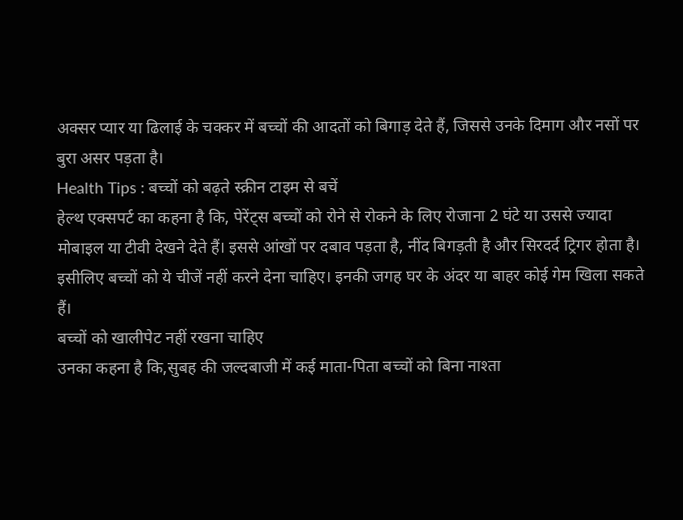अक्सर प्यार या ढिलाई के चक्कर में बच्चों की आदतों को बिगाड़ देते हैं, जिससे उनके दिमाग और नसों पर बुरा असर पड़ता है।
Health Tips : बच्चों को बढ़ते स्क्रीन टाइम से बचें
हेल्थ एक्सपर्ट का कहना है कि, पेरेंट्स बच्चों को रोने से रोकने के लिए रोजाना 2 घंटे या उससे ज्यादा मोबाइल या टीवी देखने देते हैं। इससे आंखों पर दबाव पड़ता है, नींद बिगड़ती है और सिरदर्द ट्रिगर होता है। इसीलिए बच्चों को ये चीजें नहीं करने देना चाहिए। इनकी जगह घर के अंदर या बाहर कोई गेम खिला सकते हैं।
बच्चों को खालीपेट नहीं रखना चाहिए
उनका कहना है कि,सुबह की जल्दबाजी में कई माता-पिता बच्चों को बिना नाश्ता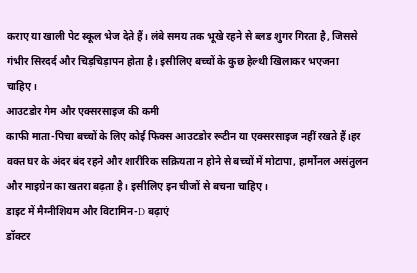कराए या खाली पेट स्कूल भेज देते हैं। लंबे समय तक भूखे रहने से ब्लड शुगर गिरता है, जिससे गंभीर सिरदर्द और चिड़चिड़ापन होता है। इसीलिए बच्चों के कुछ हेल्थी खिलाकर भएजना चाहिए।
आउटडोर गेम और एक्सरसाइज की कमी
काफी माता-पिचा बच्चों के लिए कोई फिक्स आउटडोर रूटीन या एक्सरसाइज नहीं रखते हैं।हर वक्त घर के अंदर बंद रहने और शारीरिक सक्रियता न होने से बच्चों में मोटापा, हार्मोनल असंतुलन और माइग्रेन का खतरा बढ़ता है। इसीलिए इन चीजों से बचना चाहिए।
डाइट में मैग्नीशियम और विटामिन-D बढ़ाएं
डॉक्टर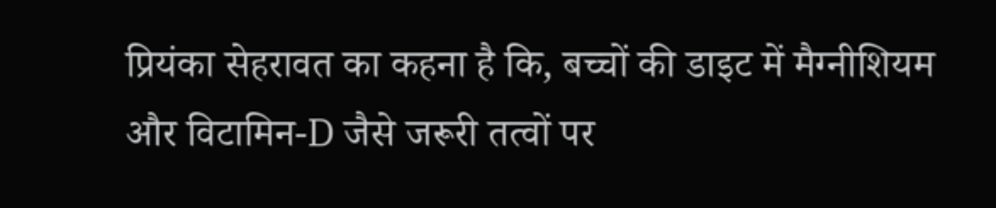प्रियंका सेहरावत का कहना है कि, बच्चों की डाइट में मैग्नीशियम और विटामिन-D जैसे जरूरी तत्वों पर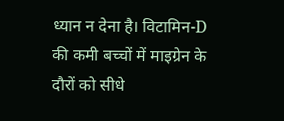ध्यान न देना है। विटामिन-D की कमी बच्चों में माइग्रेन के दौरों को सीधे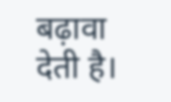बढ़ावा देती है।